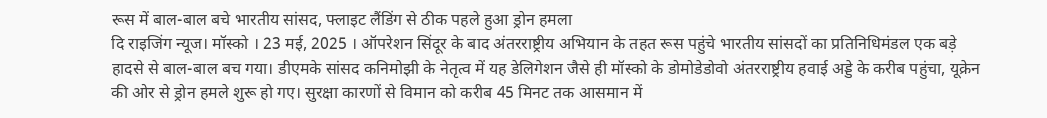रूस में बाल-बाल बचे भारतीय सांसद, फ्लाइट लैंडिंग से ठीक पहले हुआ ड्रोन हमला
दि राइजिंग न्यूज। मॉस्को । 23 मई, 2025 । ऑपरेशन सिंदूर के बाद अंतरराष्ट्रीय अभियान के तहत रूस पहुंचे भारतीय सांसदों का प्रतिनिधिमंडल एक बड़े हादसे से बाल-बाल बच गया। डीएमके सांसद कनिमोझी के नेतृत्व में यह डेलिगेशन जैसे ही मॉस्को के डोमोडेडोवो अंतरराष्ट्रीय हवाई अड्डे के करीब पहुंचा, यूक्रेन की ओर से ड्रोन हमले शुरू हो गए। सुरक्षा कारणों से विमान को करीब 45 मिनट तक आसमान में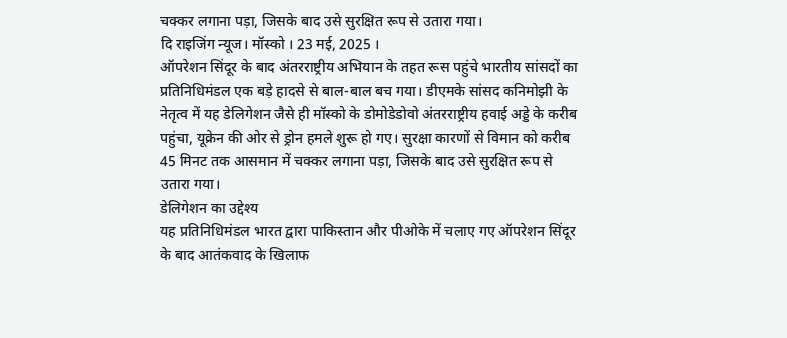चक्कर लगाना पड़ा, जिसके बाद उसे सुरक्षित रूप से उतारा गया।
दि राइजिंग न्यूज। मॉस्को । 23 मई, 2025 ।
ऑपरेशन सिंदूर के बाद अंतरराष्ट्रीय अभियान के तहत रूस पहुंचे भारतीय सांसदों का प्रतिनिधिमंडल एक बड़े हादसे से बाल-बाल बच गया। डीएमके सांसद कनिमोझी के नेतृत्व में यह डेलिगेशन जैसे ही मॉस्को के डोमोडेडोवो अंतरराष्ट्रीय हवाई अड्डे के करीब पहुंचा, यूक्रेन की ओर से ड्रोन हमले शुरू हो गए। सुरक्षा कारणों से विमान को करीब 45 मिनट तक आसमान में चक्कर लगाना पड़ा, जिसके बाद उसे सुरक्षित रूप से उतारा गया।
डेलिगेशन का उद्देश्य
यह प्रतिनिधिमंडल भारत द्वारा पाकिस्तान और पीओके में चलाए गए ऑपरेशन सिंदूर के बाद आतंकवाद के खिलाफ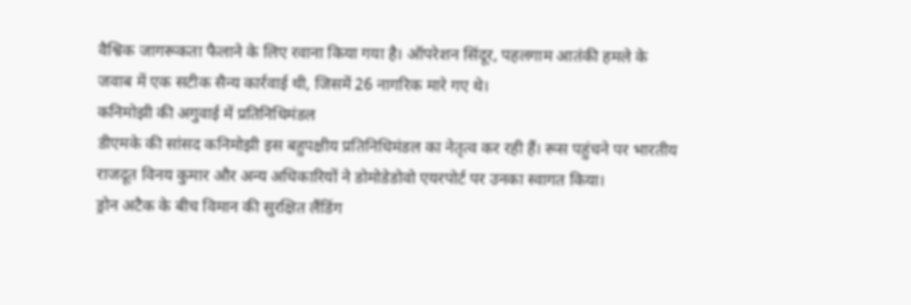वैश्विक जागरूकता फैलाने के लिए रवाना किया गया है। ऑपरेशन सिंदूर, पहलगाम आतंकी हमले के जवाब में एक सटीक सैन्य कार्रवाई थी, जिसमें 26 नागरिक मारे गए थे।
कनिमोझी की अगुवाई में प्रतिनिधिमंडल
डीएमके की सांसद कनिमोझी इस बहुपक्षीय प्रतिनिधिमंडल का नेतृत्व कर रही हैं। रूस पहुंचने पर भारतीय राजदूत विनय कुमार और अन्य अधिकारियों ने डोमोडेडोवो एयरपोर्ट पर उनका स्वागत किया।
ड्रोन अटैक के बीच विमान की सुरक्षित लैंडिंग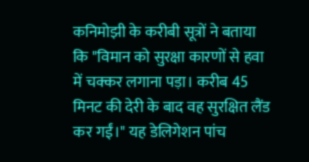कनिमोझी के करीबी सूत्रों ने बताया कि "विमान को सुरक्षा कारणों से हवा में चक्कर लगाना पड़ा। करीब 45 मिनट की देरी के बाद वह सुरक्षित लैंड कर गईं।" यह डेलिगेशन पांच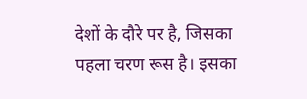देशों के दौरे पर है, जिसका पहला चरण रूस है। इसका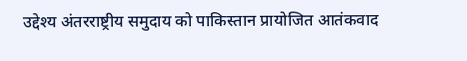उद्देश्य अंतरराष्ट्रीय समुदाय को पाकिस्तान प्रायोजित आतंकवाद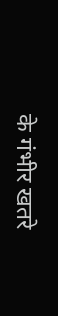के गंभीर खतरे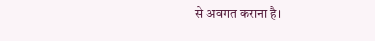से अवगत कराना है।